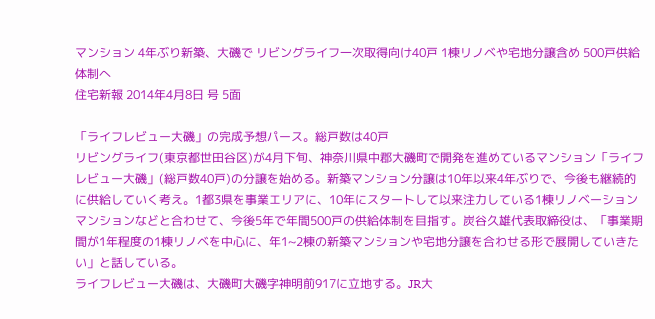マンション 4年ぶり新築、大磯で リビングライフ一次取得向け40戸 1棟リノベや宅地分譲含め 500戸供給体制へ
住宅新報 2014年4月8日 号 5面

「ライフレビュー大磯」の完成予想パース。総戸数は40戸
リビングライフ(東京都世田谷区)が4月下旬、神奈川県中郡大磯町で開発を進めているマンション「ライフレビュー大磯」(総戸数40戸)の分譲を始める。新築マンション分譲は10年以来4年ぶりで、今後も継続的に供給していく考え。1都3県を事業エリアに、10年にスタートして以来注力している1棟リノベーションマンションなどと合わせて、今後5年で年間500戸の供給体制を目指す。炭谷久雄代表取締役は、「事業期間が1年程度の1棟リノベを中心に、年1~2棟の新築マンションや宅地分譲を合わせる形で展開していきたい」と話している。
ライフレビュー大磯は、大磯町大磯字神明前917に立地する。JR大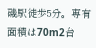磯駅徒歩5分。専有面積は70m2台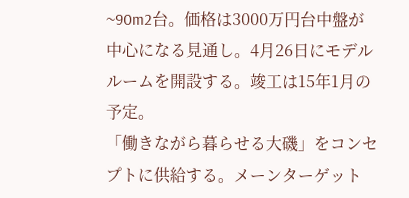~90m2台。価格は3000万円台中盤が中心になる見通し。4月26日にモデルルームを開設する。竣工は15年1月の予定。
「働きながら暮らせる大磯」をコンセプトに供給する。メーンターゲット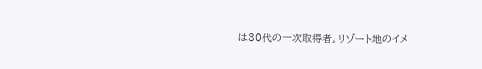は30代の一次取得者。リゾート地のイメ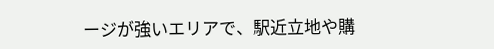ージが強いエリアで、駅近立地や購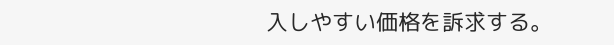入しやすい価格を訴求する。